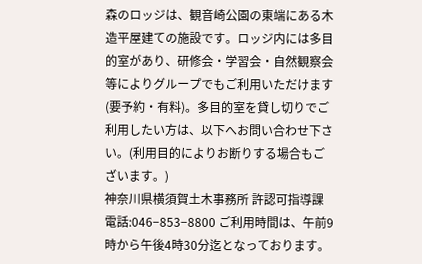森のロッジは、観音崎公園の東端にある木造平屋建ての施設です。ロッジ内には多目的室があり、研修会・学習会・自然観察会等によりグループでもご利用いただけます(要予約・有料)。多目的室を貸し切りでご利用したい方は、以下へお問い合わせ下さい。(利用目的によりお断りする場合もございます。)
神奈川県横須賀土木事務所 許認可指導課 電話:046−853−8800 ご利用時間は、午前9時から午後4時30分迄となっております。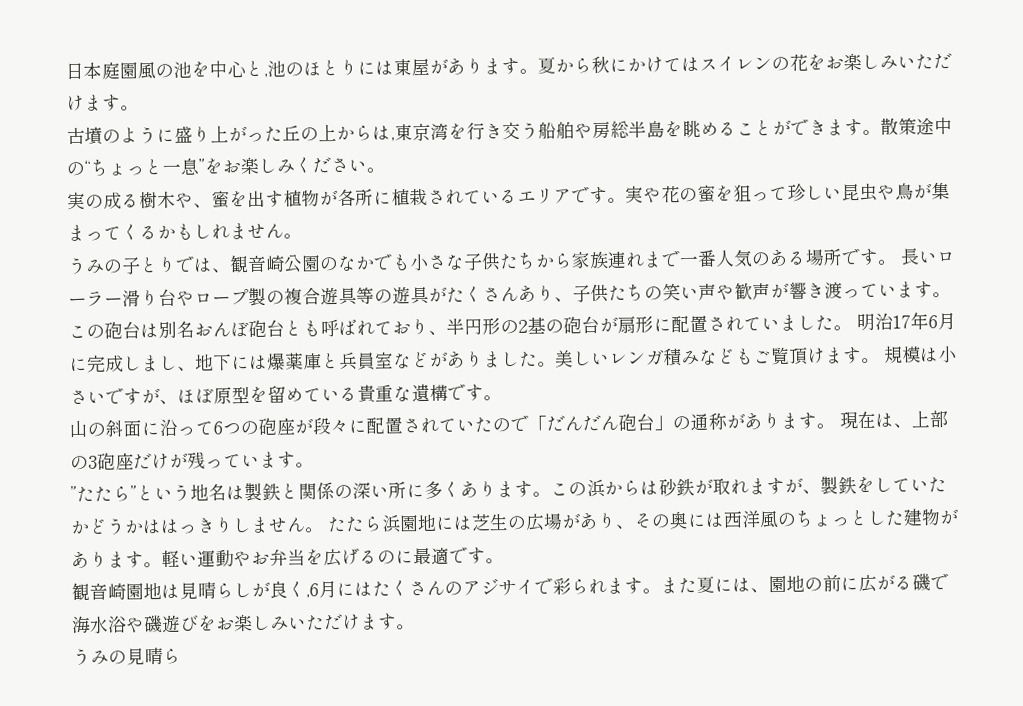日本庭園風の池を中心と,池のほとりには東屋があります。夏から秋にかけてはスイレンの花をお楽しみいただけます。
古墳のように盛り上がった丘の上からは,東京湾を行き交う船舶や房総半島を眺めることができます。散策途中の“ちょっと一息”をお楽しみください。
実の成る樹木や、蜜を出す植物が各所に植栽されているエリアです。実や花の蜜を狙って珍しい昆虫や鳥が集まってくるかもしれません。
うみの子とりでは、観音崎公園のなかでも小さな子供たちから家族連れまで一番人気のある場所です。 長いローラー滑り台やロープ製の複合遊具等の遊具がたくさんあり、子供たちの笑い声や歓声が響き渡っています。
この砲台は別名おんぼ砲台とも呼ばれており、半円形の2基の砲台が扇形に配置されていました。 明治17年6月に完成しまし、地下には爆薬庫と兵員室などがありました。美しいレンガ積みなどもご覧頂けます。 規模は小さいですが、ほぼ原型を留めている貴重な遺構です。
山の斜面に沿って6つの砲座が段々に配置されていたので「だんだん砲台」の通称があります。 現在は、上部の3砲座だけが残っています。
”たたら”という地名は製鉄と関係の深い所に多くあります。この浜からは砂鉄が取れますが、製鉄をしていたかどうかははっきりしません。 たたら浜園地には芝生の広場があり、その奥には西洋風のちょっとした建物があります。軽い運動やお弁当を広げるのに最適です。
観音崎園地は見晴らしが良く,6月にはたくさんのアジサイで彩られます。また夏には、園地の前に広がる磯で海水浴や磯遊びをお楽しみいただけます。
うみの見晴ら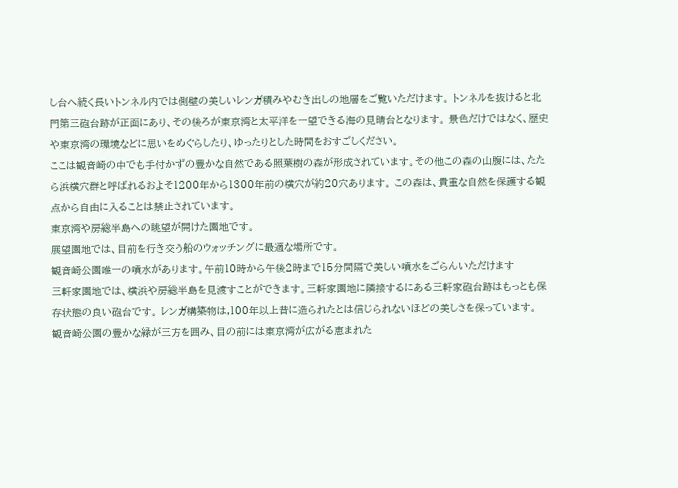し台へ続く長いトンネル内では側壁の美しいレンガ積みやむき出しの地層をご覧いただけます。 トンネルを抜けると北門第三砲台跡が正面にあり、その後ろが東京湾と太平洋を一望できる海の見晴台となります。 景色だけではなく、歴史や東京湾の環境などに思いをめぐらしたり、ゆったりとした時間をおすごしください。
ここは観音崎の中でも手付かずの豊かな自然である照葉樹の森が形成されています。その他この森の山腹には、たたら浜横穴群と呼ばれるおよそ1200年から1300年前の横穴が約20穴あります。 この森は、貴重な自然を保護する観点から自由に入ることは禁止されています。
東京湾や房総半島への眺望が開けた園地です。
展望園地では、目前を行き交う船のウォッチングに最適な場所です。
観音崎公園唯一の噴水があります。午前10時から午後2時まで15分間隔で美しい噴水をごらんいただけます
三軒家園地では、横浜や房総半島を見渡すことができます。三軒家園地に隣接するにある三軒家砲台跡はもっとも保存状態の良い砲台です。 レンガ構築物は,100年以上昔に造られたとは信じられないほどの美しさを保っています。
観音崎公園の豊かな緑が三方を囲み、目の前には東京湾が広がる恵まれた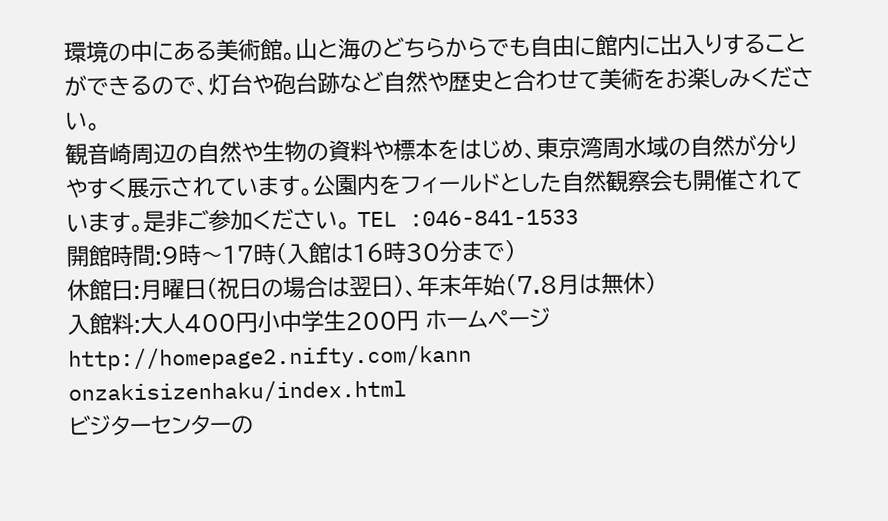環境の中にある美術館。山と海のどちらからでも自由に館内に出入りすることができるので、灯台や砲台跡など自然や歴史と合わせて美術をお楽しみください。
観音崎周辺の自然や生物の資料や標本をはじめ、東京湾周水域の自然が分りやすく展示されています。公園内をフィールドとした自然観察会も開催されています。是非ご参加ください。 TEL :046-841-1533
開館時間:9時〜17時(入館は16時30分まで)
休館日:月曜日(祝日の場合は翌日)、年末年始(7.8月は無休)
入館料:大人400円小中学生200円 ホームページ http://homepage2.nifty.com/kann onzakisizenhaku/index.html
ビジターセンターの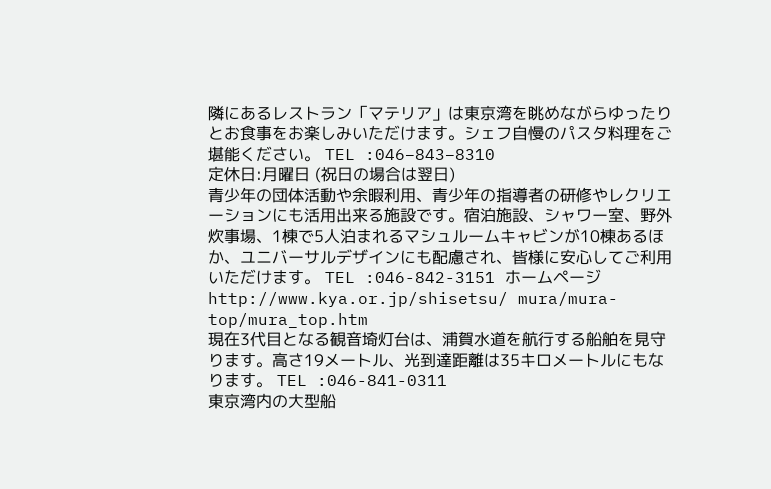隣にあるレストラン「マテリア」は東京湾を眺めながらゆったりとお食事をお楽しみいただけます。シェフ自慢のパスタ料理をご堪能ください。 TEL :046−843−8310
定休日:月曜日 (祝日の場合は翌日)
青少年の団体活動や余暇利用、青少年の指導者の研修やレクリエーションにも活用出来る施設です。宿泊施設、シャワー室、野外炊事場、1棟で5人泊まれるマシュルームキャビンが10棟あるほか、ユニバーサルデザインにも配慮され、皆様に安心してご利用いただけます。 TEL :046-842-3151 ホームページ http://www.kya.or.jp/shisetsu/ mura/mura-top/mura_top.htm
現在3代目となる観音埼灯台は、浦賀水道を航行する船舶を見守ります。高さ19メートル、光到達距離は35キロメートルにもなります。 TEL :046-841-0311
東京湾内の大型船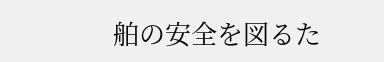舶の安全を図るた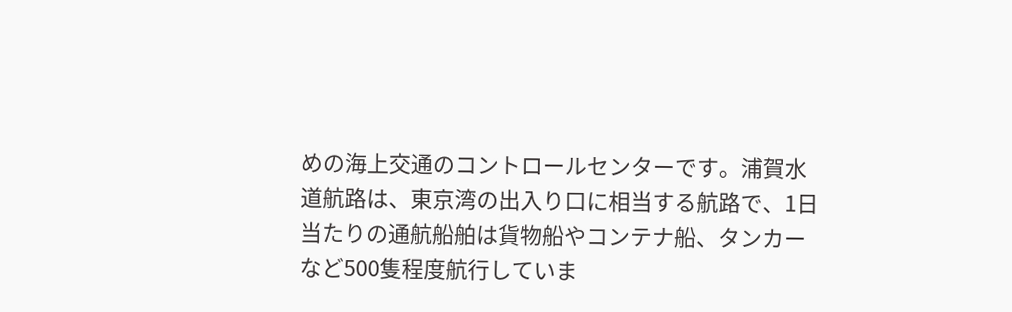めの海上交通のコントロールセンターです。浦賀水道航路は、東京湾の出入り口に相当する航路で、1日当たりの通航船舶は貨物船やコンテナ船、タンカーなど500隻程度航行していま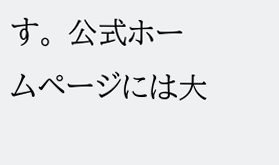す。 公式ホームページには大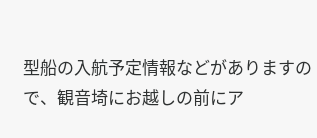型船の入航予定情報などがありますので、観音埼にお越しの前にア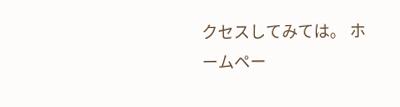クセスしてみては。 ホームペー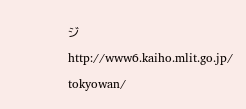ジ http://www6.kaiho.mlit.go.jp/ tokyowan/